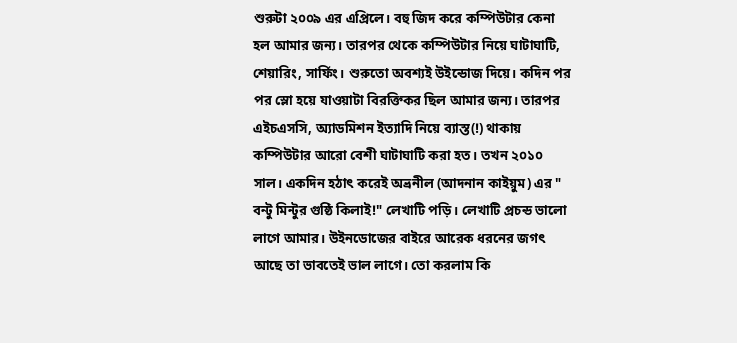শুরুটা ২০০৯ এর এপ্রিলে। বহু জিদ করে কম্পিউটার কেনা হল আমার জন্য। তারপর থেকে কম্পিউটার নিয়ে ঘাটাঘাটি, শেয়ারিং, সার্ফিং। শুরুতো অবশ্যই উইন্ডোজ দিয়ে। কদিন পর পর স্লো হয়ে যাওয়াটা বিরক্তিকর ছিল আমার জন্য। তারপর এইচএসসি, অ্যাডমিশন ইত্যাদি নিয়ে ব্যাস্ত(!) থাকায় কম্পিউটার আরো বেশী ঘাটাঘাটি করা হত। তখন ২০১০ সাল। একদিন হঠাৎ করেই অভ্রনীল (আদনান কাইয়ুম) এর "
বন্টু মিন্টুর গুষ্ঠি কিলাই!" লেখাটি পড়ি। লেখাটি প্রচন্ড ভালো লাগে আমার। উইনডোজের বাইরে আরেক ধরনের জগৎ আছে তা ভাবতেই ভাল লাগে। তো করলাম কি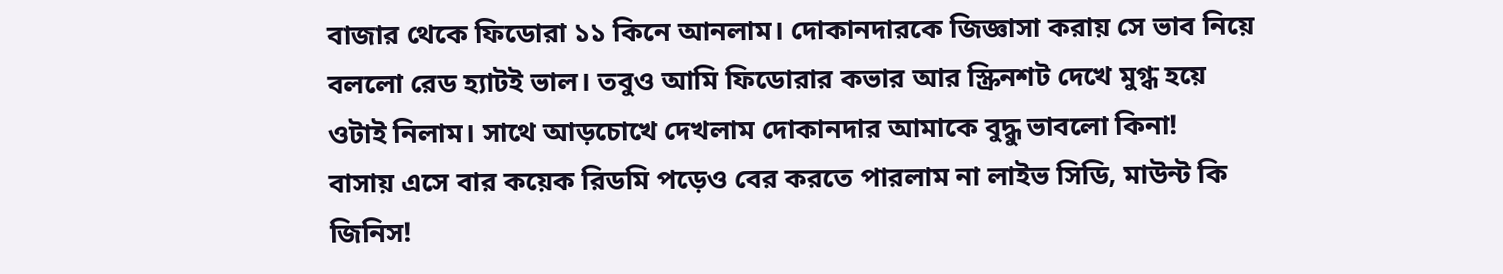বাজার থেকে ফিডোরা ১১ কিনে আনলাম। দোকানদারকে জিজ্ঞাসা করায় সে ভাব নিয়ে বললো রেড হ্যাটই ভাল। তবুও আমি ফিডোরার কভার আর স্ক্রিনশট দেখে মুগ্ধ হয়ে ওটাই নিলাম। সাথে আড়চোখে দেখলাম দোকানদার আমাকে বুদ্ধু ভাবলো কিনা!
বাসায় এসে বার কয়েক রিডমি পড়েও বের করতে পারলাম না লাইভ সিডি, মাউন্ট কি জিনিস!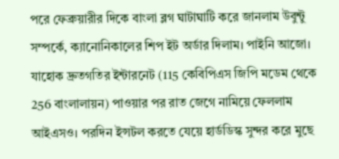পরে ফেব্রুয়ারীর দিকে বাংলা ব্লগ ঘাটাঘাটি করে জানলাম উবুন্টু সম্পর্কে, ক্যানোনিকালের শিপ ইট অর্ডার দিলাম। পাইনি আজো। যাহোক দ্রুতগতির ইন্টারনেট (115 কেবিপিএস জিপি মডেম থেকে 256 বাংলালায়ন) পাওয়ার পর রাত জেগে নামিয়ে ফেললাম আইএসও। পরদিন ইন্সটল করতে যেয়ে হার্ডডিস্ক সুন্দর করে মুছে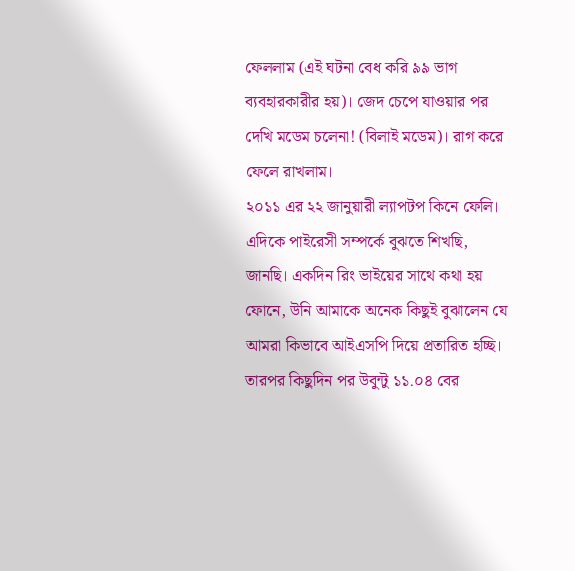ফেললাম (এই ঘটনা বেধ করি ৯৯ ভাগ ব্যবহারকারীর হয়)। জেদ চেপে যাওয়ার পর দেখি মডেম চলেনা! (বিলাই মডেম)। রাগ করে ফেলে রাখলাম।
২০১১ এর ২২ জানুয়ারী ল্যাপটপ কিনে ফেলি। এদিকে পাইরেসী সম্পর্কে বুঝতে শিখছি, জানছি। একদিন রিং ভাইয়ের সাথে কথা হয় ফোনে, উনি আমাকে অনেক কিছুই বুঝালেন যে আমরা কিভাবে আইএসপি দিয়ে প্রতারিত হচ্ছি। তারপর কিছুদিন পর উবুন্টু ১১.০৪ বের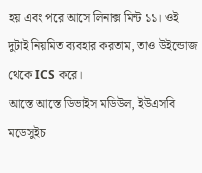হয় এবং পরে আসে লিনাক্স মিন্ট ১১। ওই দুটাই নিয়মিত ব্যবহার করতাম, তাও উইন্ডোজ থেকে ICS করে।
আস্তে আস্তে ডিভাইস মডিউল, ইউএসবি মডেসুইচ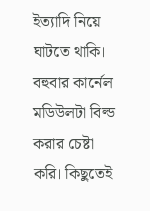ইত্যাদি নিয়ে ঘাটতে থাকি। বহুবার কার্নেল মডিউলটা বিল্ড করার চেষ্টা করি। কিছুতেই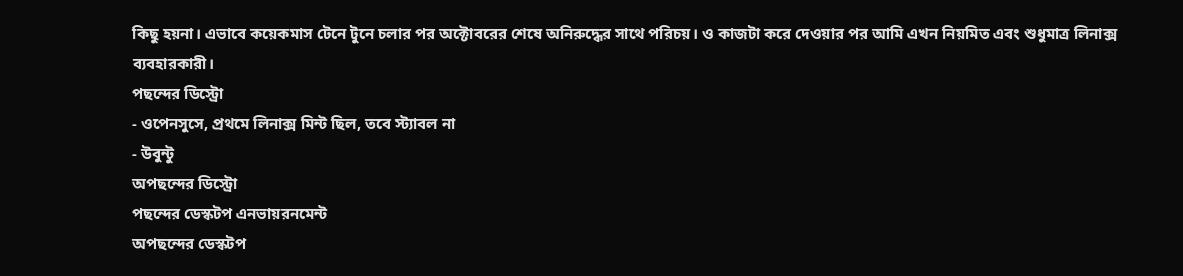কিছু হয়না। এভাবে কয়েকমাস টেনে টুনে চলার পর অক্টোবরের শেষে অনিরুদ্ধের সাথে পরিচয়। ও কাজটা করে দেওয়ার পর আমি এখন নিয়মিত এবং শুধুমাত্র লিনাক্স ব্যবহারকারী।
পছন্দের ডিস্ট্রো
- ওপেনসুসে, প্রথমে লিনাক্স মিন্ট ছিল, তবে স্ট্যাবল না
- উবুন্টু
অপছন্দের ডিস্ট্রো
পছন্দের ডেস্কটপ এনভায়রনমেন্ট
অপছন্দের ডেস্কটপ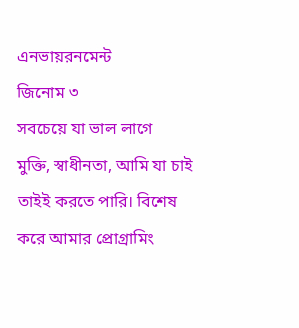এনভায়রনমেন্ট
জিনোম ৩
সবচেয়ে যা ভাল লাগে
মুক্তি, স্বাধীনতা, আমি যা চাই তাইই করতে পারি। বিশেষ করে আমার প্রোগ্রামিং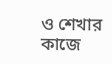ও শেখার কাজে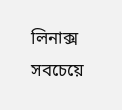লিনাক্স সবচেয়ে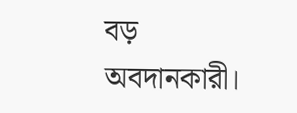বড় অবদানকারী।